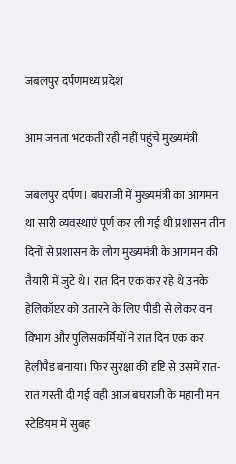जबलपुर दर्पणमध्य प्रदेश

आम जनता भटकती रही नहीं पहुंचे मुख्यमंत्री

जबलपुर दर्पण। बघराजी में मुख्यमंत्री का आगमन था सारी व्यवस्थाएं पूर्ण कर ली गई थी प्रशासन तीन दिनों से प्रशासन के लोग मुख्यमंत्री के आगमन की तैयारी में जुटे थे। रात दिन एक कर रहे थे उनके हेलिकॉप्टर को उतारने के लिए पीडी से लेकर वन विभाग और पुलिसकर्मियों ने रात दिन एक कर हेलीपैड बनाया। फिर सुरक्षा की दृष्टि से उसमें रात-रात गस्ती दी गई वही आज बघराजी के महानी मन स्टेडियम में सुबह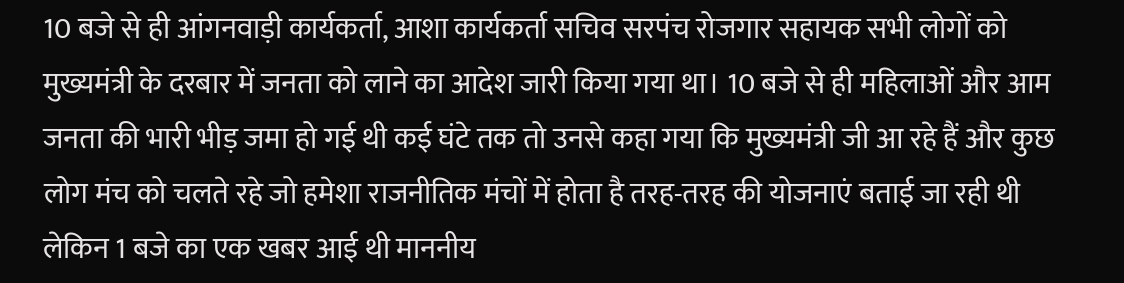10 बजे से ही आंगनवाड़ी कार्यकर्ता, आशा कार्यकर्ता सचिव सरपंच रोजगार सहायक सभी लोगों को मुख्यमंत्री के दरबार में जनता को लाने का आदेश जारी किया गया था। 10 बजे से ही महिलाओं और आम जनता की भारी भीड़ जमा हो गई थी कई घंटे तक तो उनसे कहा गया कि मुख्यमंत्री जी आ रहे हैं और कुछ लोग मंच को चलते रहे जो हमेशा राजनीतिक मंचों में होता है तरह-तरह की योजनाएं बताई जा रही थी लेकिन 1 बजे का एक खबर आई थी माननीय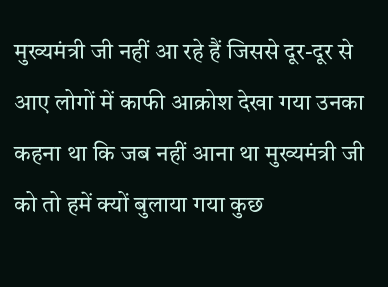मुख्यमंत्री जी नहीं आ रहे हैं जिससे दूर-दूर से आए लोगों में काफी आक्रोश देखा गया उनका कहना था कि जब नहीं आना था मुख्यमंत्री जी को तो हमें क्यों बुलाया गया कुछ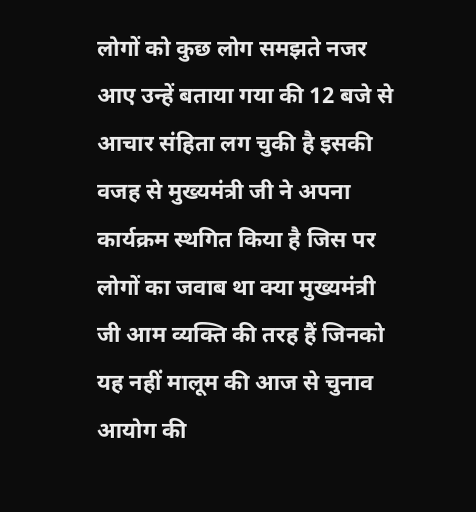लोगों को कुछ लोग समझते नजर आए उन्हें बताया गया की 12 बजे से आचार संहिता लग चुकी है इसकी वजह से मुख्यमंत्री जी ने अपना कार्यक्रम स्थगित किया है जिस पर लोगों का जवाब था क्या मुख्यमंत्री जी आम व्यक्ति की तरह हैं जिनको यह नहीं मालूम की आज से चुनाव आयोग की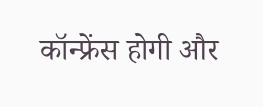कॉन्फ्रेंस होगी और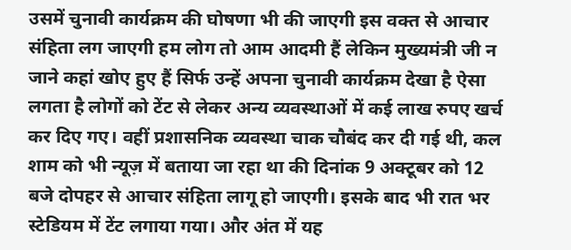उसमें चुनावी कार्यक्रम की घोषणा भी की जाएगी इस वक्त से आचार संहिता लग जाएगी हम लोग तो आम आदमी हैं लेकिन मुख्यमंत्री जी न जाने कहां खोए हुए हैं सिर्फ उन्हें अपना चुनावी कार्यक्रम देखा है ऐसा लगता है लोगों को टेंट से लेकर अन्य व्यवस्थाओं में कई लाख रुपए खर्च कर दिए गए। वहीं प्रशासनिक व्यवस्था चाक चौबंद कर दी गई थी, कल शाम को भी न्यूज़ में बताया जा रहा था की दिनांक 9 अक्टूबर को 12 बजे दोपहर से आचार संहिता लागू हो जाएगी। इसके बाद भी रात भर स्टेडियम में टेंट लगाया गया। और अंत में यह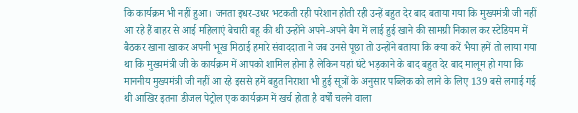कि कार्यक्रम भी नहीं हुआ। जनता इधर-उधर भटकती रही परेशान होती रही उन्हें बहुत देर बाद बताया गया कि मुख्यमंत्री जी नहीं आ रहे हैं बाहर से आई महिलाएं बेचारी बहू की थी उन्होंने अपने-अपने बैग में लाई हुई खाने की सामग्री निकाल कर स्टेडियम में बैठकर खाना खाकर अपनी भूख मिठाई हमारे संवाददाता ने जब उनसे पूछा तो उन्होंने बताया कि क्या करें भैया हमें तो लाया गया था कि मुख्यमंत्री जी के कार्यक्रम में आपको शामिल होना है लेकिन यहां घंटे भड़काने के बाद बहुत देर बाद मालूम हो गया कि माननीय मुख्यमंत्री जी नहीं आ रहे इससे हमें बहुत निराशा भी हुई सूत्रों के अनुसार पब्लिक को लाने के लिए 139 बसे लगाई गई थी आखिर इतना डीजल पेट्रोल एक कार्यक्रम में खर्च होता है वर्षों चलने वाला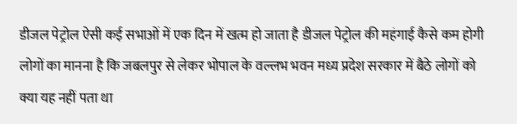डीजल पेट्रोल ऐसी कई सभाओं में एक दिन में खत्म हो जाता है डीजल पेट्रोल की महंगाई कैसे कम होगी लोगों का मानना है कि जबलपुर से लेकर भोपाल के वल्लभ भवन मध्य प्रदेश सरकार में बैठे लोगों को क्या यह नहीं पता था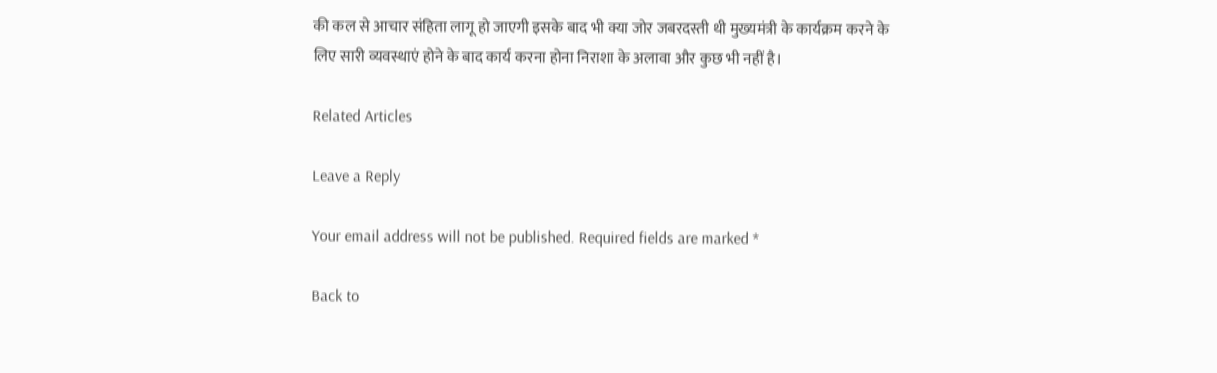की कल से आचार संहिता लागू हो जाएगी इसके बाद भी क्या जोर जबरदस्ती थी मुख्यमंत्री के कार्यक्रम करने के लिए सारी व्यवस्थाएं होने के बाद कार्य करना होना निराशा के अलावा और कुछ भी नहीं है।

Related Articles

Leave a Reply

Your email address will not be published. Required fields are marked *

Back to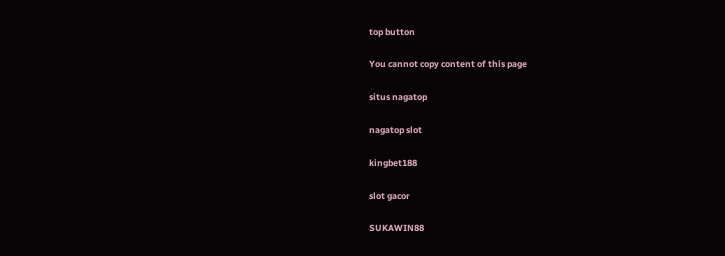top button

You cannot copy content of this page

situs nagatop

nagatop slot

kingbet188

slot gacor

SUKAWIN88